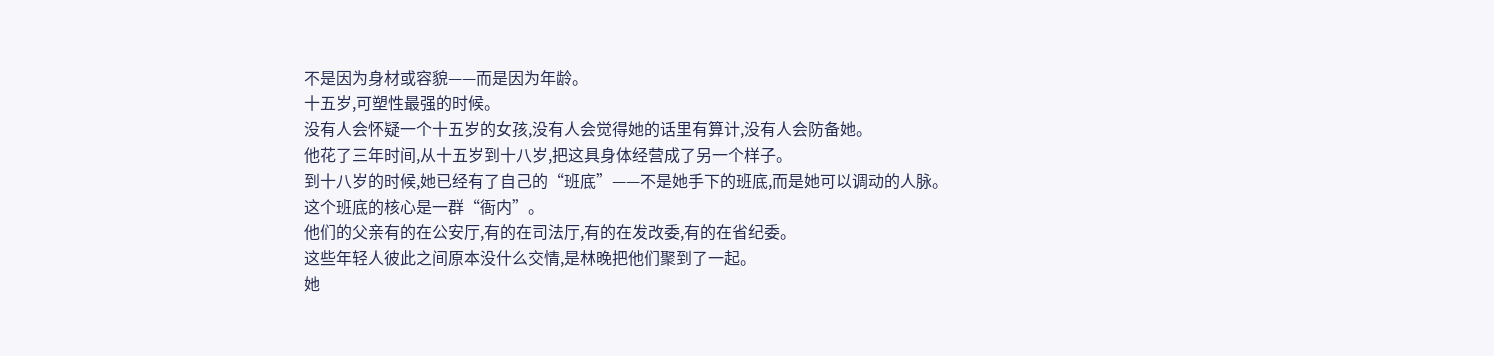不是因为身材或容貌——而是因为年龄。
十五岁,可塑性最强的时候。
没有人会怀疑一个十五岁的女孩,没有人会觉得她的话里有算计,没有人会防备她。
他花了三年时间,从十五岁到十八岁,把这具身体经营成了另一个样子。
到十八岁的时候,她已经有了自己的“班底”——不是她手下的班底,而是她可以调动的人脉。
这个班底的核心是一群“衙内”。
他们的父亲有的在公安厅,有的在司法厅,有的在发改委,有的在省纪委。
这些年轻人彼此之间原本没什么交情,是林晚把他们聚到了一起。
她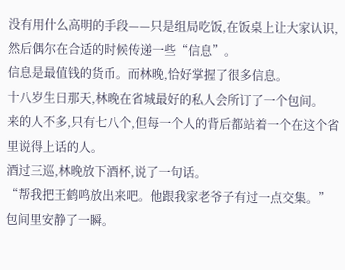没有用什么高明的手段——只是组局吃饭,在饭桌上让大家认识,然后偶尔在合适的时候传递一些“信息”。
信息是最值钱的货币。而林晚,恰好掌握了很多信息。
十八岁生日那天,林晚在省城最好的私人会所订了一个包间。
来的人不多,只有七八个,但每一个人的背后都站着一个在这个省里说得上话的人。
酒过三巡,林晚放下酒杯,说了一句话。
“帮我把王鹤鸣放出来吧。他跟我家老爷子有过一点交集。”
包间里安静了一瞬。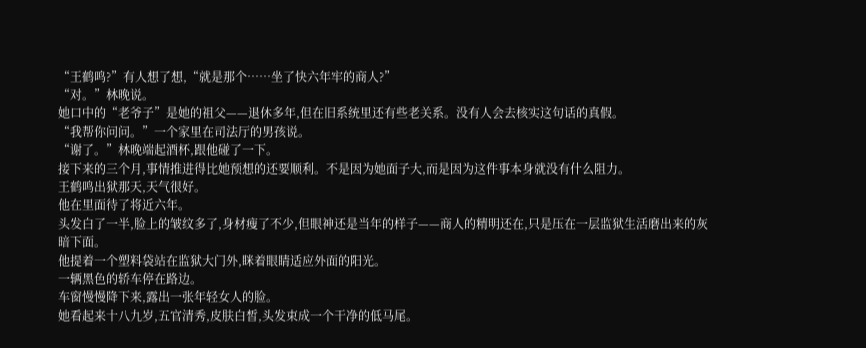“王鹤鸣?”有人想了想,“就是那个……坐了快六年牢的商人?”
“对。”林晚说。
她口中的“老爷子”是她的祖父——退休多年,但在旧系统里还有些老关系。没有人会去核实这句话的真假。
“我帮你问问。”一个家里在司法厅的男孩说。
“谢了。”林晚端起酒杯,跟他碰了一下。
接下来的三个月,事情推进得比她预想的还要顺利。不是因为她面子大,而是因为这件事本身就没有什么阻力。
王鹤鸣出狱那天,天气很好。
他在里面待了将近六年。
头发白了一半,脸上的皱纹多了,身材瘦了不少,但眼神还是当年的样子——商人的精明还在,只是压在一层监狱生活磨出来的灰暗下面。
他提着一个塑料袋站在监狱大门外,眯着眼睛适应外面的阳光。
一辆黑色的轿车停在路边。
车窗慢慢降下来,露出一张年轻女人的脸。
她看起来十八九岁,五官清秀,皮肤白皙,头发束成一个干净的低马尾。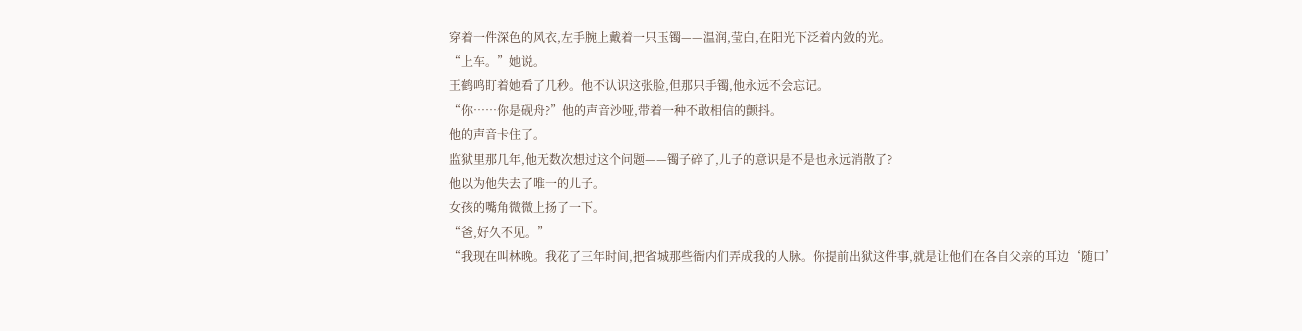穿着一件深色的风衣,左手腕上戴着一只玉镯——温润,莹白,在阳光下泛着内敛的光。
“上车。”她说。
王鹤鸣盯着她看了几秒。他不认识这张脸,但那只手镯,他永远不会忘记。
“你……你是砚舟?”他的声音沙哑,带着一种不敢相信的颤抖。
他的声音卡住了。
监狱里那几年,他无数次想过这个问题——镯子碎了,儿子的意识是不是也永远消散了?
他以为他失去了唯一的儿子。
女孩的嘴角微微上扬了一下。
“爸,好久不见。”
“我现在叫林晚。我花了三年时间,把省城那些衙内们弄成我的人脉。你提前出狱这件事,就是让他们在各自父亲的耳边‘随口’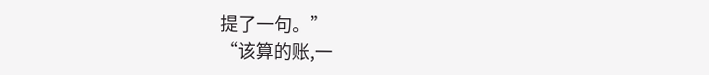提了一句。”
“该算的账,一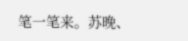笔一笔来。苏晚、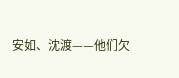安如、沈渡——他们欠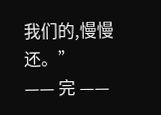我们的,慢慢还。”
—— 完 ——